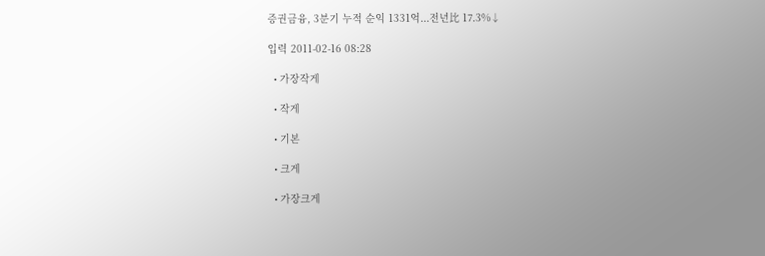증권금융, 3분기 누적 순익 1331억...전년比 17.3%↓

입력 2011-02-16 08:28

  • 가장작게

  • 작게

  • 기본

  • 크게

  • 가장크게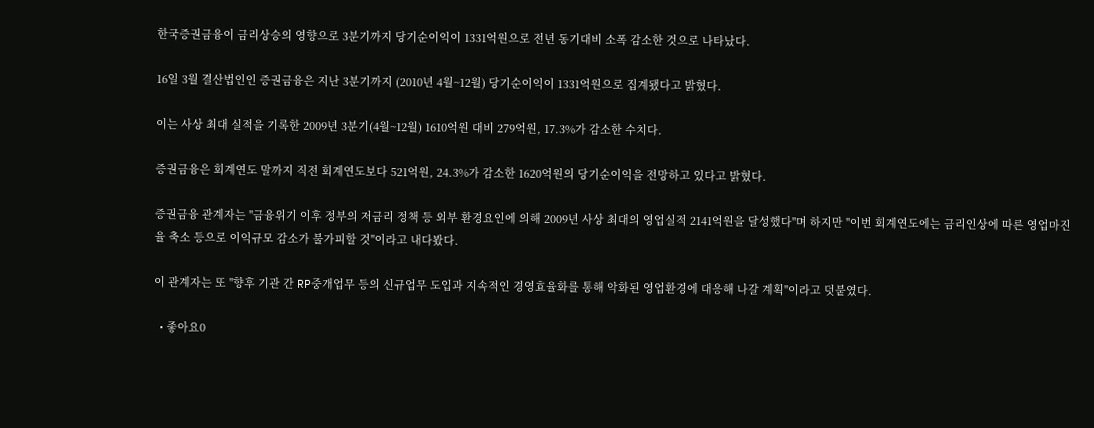한국증권금융이 금리상승의 영향으로 3분기까지 당기순이익이 1331억원으로 전년 동기대비 소폭 감소한 것으로 나타났다.

16일 3월 결산법인인 증권금융은 지난 3분기까지 (2010년 4월~12월) 당기순이익이 1331억원으로 집계됐다고 밝혔다.

이는 사상 최대 실적을 기록한 2009년 3분기(4월~12월) 1610억원 대비 279억원, 17.3%가 감소한 수치다.

증권금융은 회계연도 말까지 직전 회계연도보다 521억원, 24.3%가 감소한 1620억원의 당기순이익을 전망하고 있다고 밝혔다.

증권금융 관계자는 "금융위기 이후 정부의 저금리 정책 등 외부 환경요인에 의해 2009년 사상 최대의 영업실적 2141억원을 달성했다"며 하지만 "이번 회계연도에는 금리인상에 따른 영업마진율 축소 등으로 이익규모 감소가 불가피할 것"이라고 내다봤다.

이 관계자는 또 "향후 기관 간 RP중개업무 등의 신규업무 도입과 지속적인 경영효율화를 통해 악화된 영업환경에 대응해 나갈 계획"이라고 덧붙였다.

  • 좋아요0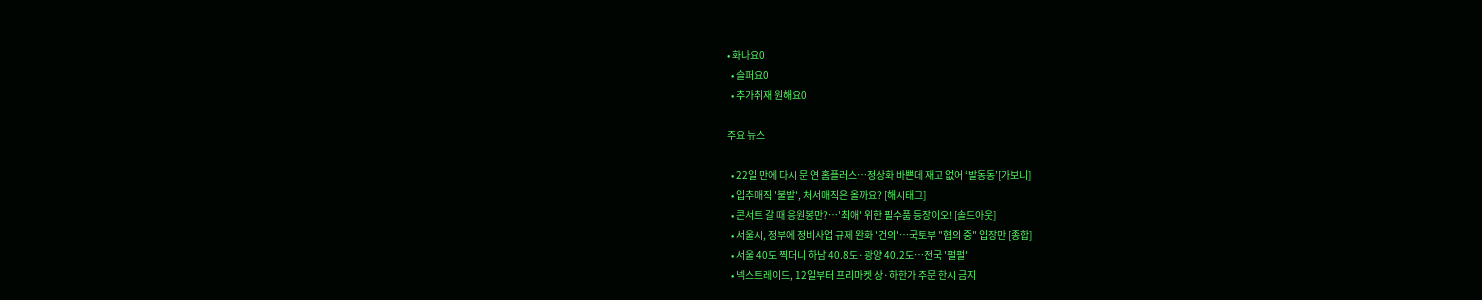• 화나요0
  • 슬퍼요0
  • 추가취재 원해요0

주요 뉴스

  • 22일 만에 다시 문 연 홈플러스…정상화 바쁜데 재고 없어 ‘발동동’[가보니]
  • 입추매직 '불발', 처서매직은 올까요? [해시태그]
  • 콘서트 갈 때 응원봉만?⋯'최애' 위한 필수품 등장이오! [솔드아웃]
  • 서울시, 정부에 정비사업 규제 완화 '건의'⋯국토부 "협의 중" 입장만 [종합]
  • 서울 40도 찍더니 하남 40.8도·광양 40.2도…전국 '펄펄'
  • 넥스트레이드, 12일부터 프리마켓 상·하한가 주문 한시 금지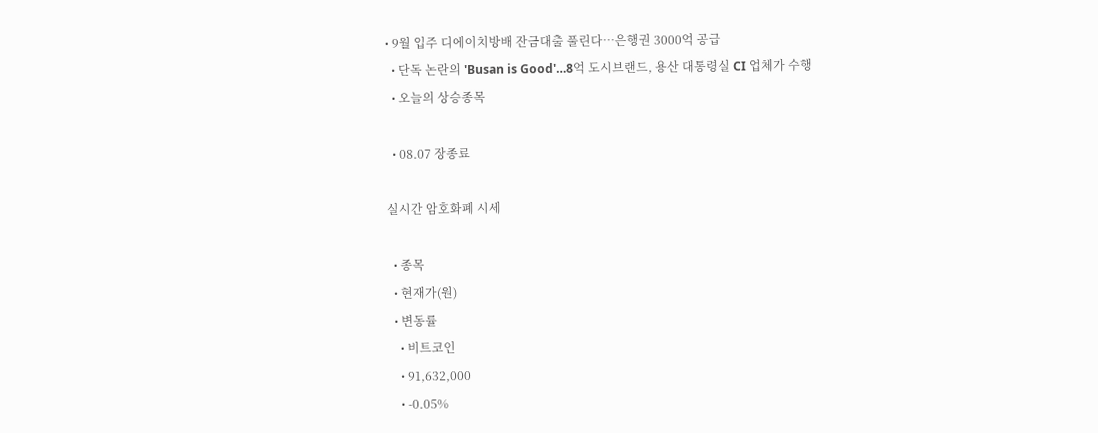• 9월 입주 디에이치방배 잔금대출 풀린다…은행권 3000억 공급
  • 단독 논란의 'Busan is Good'…8억 도시브랜드, 용산 대통령실 CI 업체가 수행
  • 오늘의 상승종목

  • 08.07 장종료

실시간 암호화폐 시세

  • 종목
  • 현재가(원)
  • 변동률
    • 비트코인
    • 91,632,000
    • -0.05%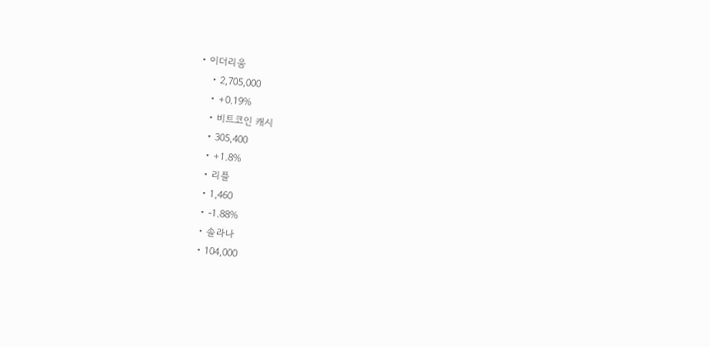• 이더리움
    • 2,705,000
    • +0.19%
    • 비트코인 캐시
    • 305,400
    • +1.8%
    • 리플
    • 1,460
    • -1.88%
    • 솔라나
    • 104,000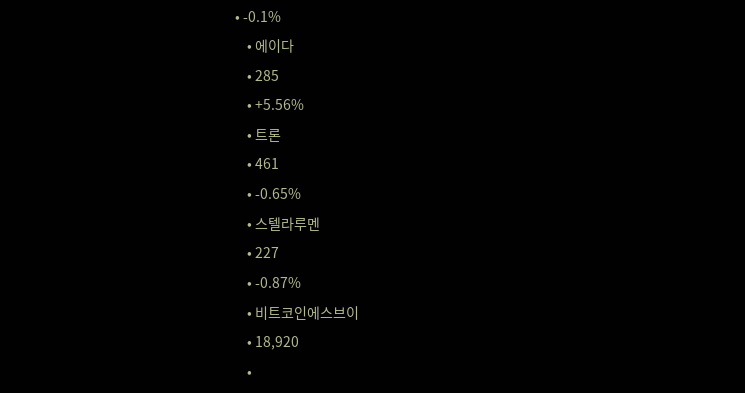• -0.1%
    • 에이다
    • 285
    • +5.56%
    • 트론
    • 461
    • -0.65%
    • 스텔라루멘
    • 227
    • -0.87%
    • 비트코인에스브이
    • 18,920
    •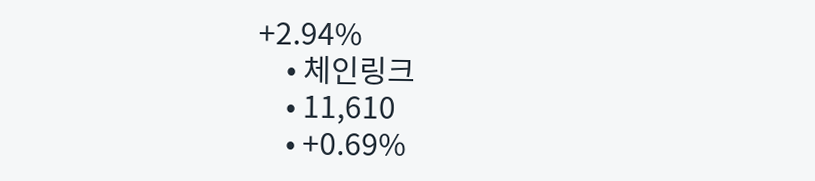+2.94%
    • 체인링크
    • 11,610
    • +0.69%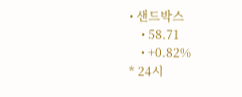• 샌드박스
    • 58.71
    • +0.82%
* 24시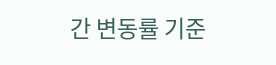간 변동률 기준